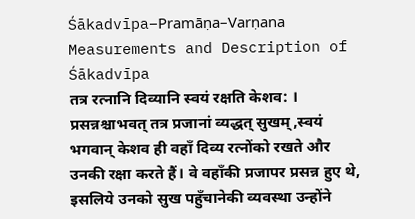Śākadvīpa–Pramāṇa–Varṇana
Measurements and Description of Śākadvīpa
तत्र रत्नानि दिव्यानि स्वयं रक्षति केशव: । प्रसन्नश्चाभवत् तत्र प्रजानां व्यद्धत् सुखम्,स्वयं भगवान् केशव ही वहाँ दिव्य रत्नोंको रखते और उनकी रक्षा करते हैं। वे वहाँकी प्रजापर प्रसन्न हुए थे, इसलिये उनको सुख पहुँचानेकी व्यवस्था उन्होंने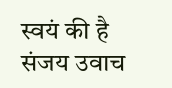स्वयं की है
संजय उवाच